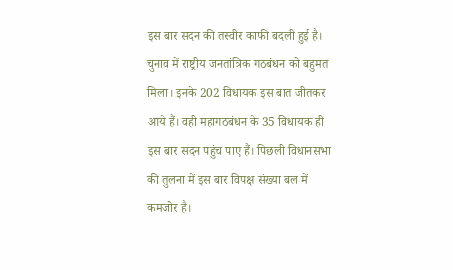इस बार सदन की तस्वीर काफी बदली हुई है। चुनाव में राष्ट्रीय जनतांत्रिक गठबंधन को बहुमत मिला। इनके 202 विधायक इस बात जीतकर आये हैं। वही महागठबंधन के 35 विधायक ही इस बार सदन पहुंच पाए हैं। पिछली विधानसभा की तुलना में इस बार विपक्ष संख्या बल में कमजोर है।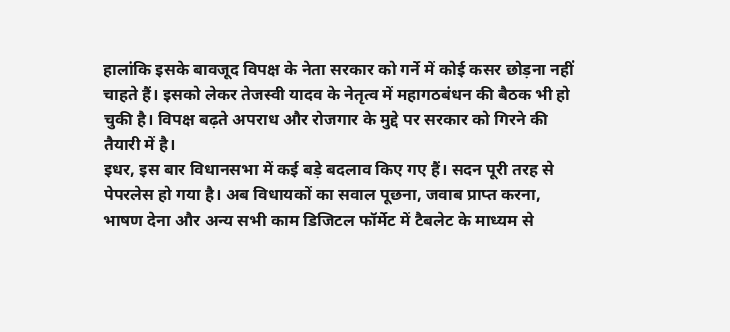हालांकि इसके बावजूद विपक्ष के नेता सरकार को गर्ने में कोई कसर छोड़ना नहीं चाहते हैं। इसको लेकर तेजस्वी यादव के नेतृत्व में महागठबंधन की बैठक भी हो चुकी है। विपक्ष बढ़ते अपराध और रोजगार के मुद्दे पर सरकार को गिरने की तैयारी में है।
इधर, इस बार विधानसभा में कई बड़े बदलाव किए गए हैं। सदन पूरी तरह से पेपरलेस हो गया है। अब विधायकों का सवाल पूछना, जवाब प्राप्त करना, भाषण देना और अन्य सभी काम डिजिटल फॉर्मेट में टैबलेट के माध्यम से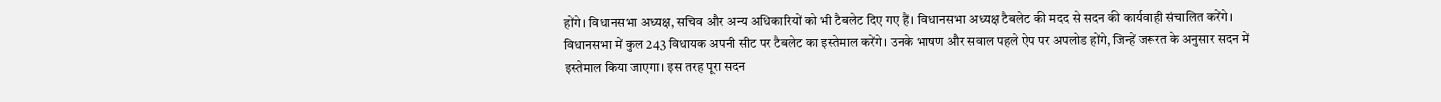होंगे। विधानसभा अध्यक्ष, सचिव और अन्य अधिकारियों को भी टैबलेट दिए गए हैं। विधानसभा अध्यक्ष टैबलेट की मदद से सदन की कार्यवाही संचालित करेंगे। विधानसभा में कुल 243 विधायक अपनी सीट पर टैबलेट का इस्तेमाल करेंगे। उनके भाषण और सवाल पहले ऐप पर अपलोड होंगे, जिन्हें जरूरत के अनुसार सदन में इस्तेमाल किया जाएगा। इस तरह पूरा सदन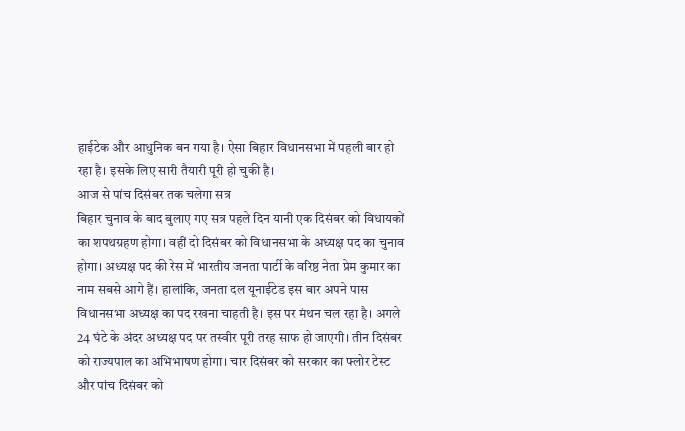हाईटेक और आधुनिक बन गया है। ऐसा बिहार विधानसभा में पहली बार हो रहा है। इसके लिए सारी तैयारी पूरी हो चुकी है।
आज से पांच दिसंबर तक चलेगा सत्र
बिहार चुनाव के बाद बुलाए गए सत्र पहले दिन यानी एक दिसंबर को विधायकों का शपथग्रहण होगा। वहीं दो दिसंबर को विधानसभा के अध्यक्ष पद का चुनाव होगा। अध्यक्ष पद की रेस में भारतीय जनता पार्टी के वरिष्ठ नेता प्रेम कुमार का नाम सबसे आगे हैं। हालांकि, जनता दल यूनाईटेड इस बार अपने पास विधानसभा अध्यक्ष का पद रखना चाहती है। इस पर मंथन चल रहा है। अगले 24 घंटे के अंदर अध्यक्ष पद पर तस्वीर पूरी तरह साफ हो जाएगी। तीन दिसंबर को राज्यपाल का अभिभाषण होगा। चार दिसंबर को सरकार का फ्लोर टेस्ट और पांच दिसंबर को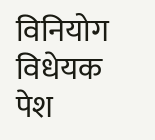विनियोग विधेयक पेश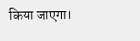किया जाएगा।